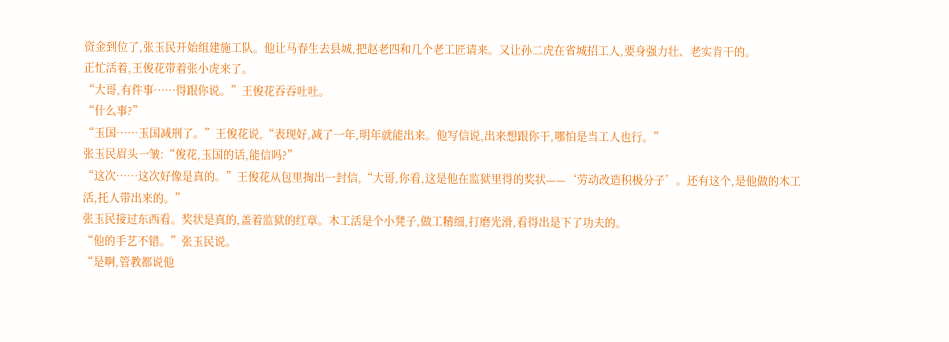资金到位了,张玉民开始组建施工队。他让马春生去县城,把赵老四和几个老工匠请来。又让孙二虎在省城招工人,要身强力壮、老实肯干的。
正忙活着,王俊花带着张小虎来了。
“大哥,有件事……得跟你说。”王俊花吞吞吐吐。
“什么事?”
“玉国……玉国减刑了。”王俊花说,“表现好,减了一年,明年就能出来。他写信说,出来想跟你干,哪怕是当工人也行。”
张玉民眉头一皱:“俊花,玉国的话,能信吗?”
“这次……这次好像是真的。”王俊花从包里掏出一封信,“大哥,你看,这是他在监狱里得的奖状——‘劳动改造积极分子’。还有这个,是他做的木工活,托人带出来的。”
张玉民接过东西看。奖状是真的,盖着监狱的红章。木工活是个小凳子,做工精细,打磨光滑,看得出是下了功夫的。
“他的手艺不错。”张玉民说。
“是啊,管教都说他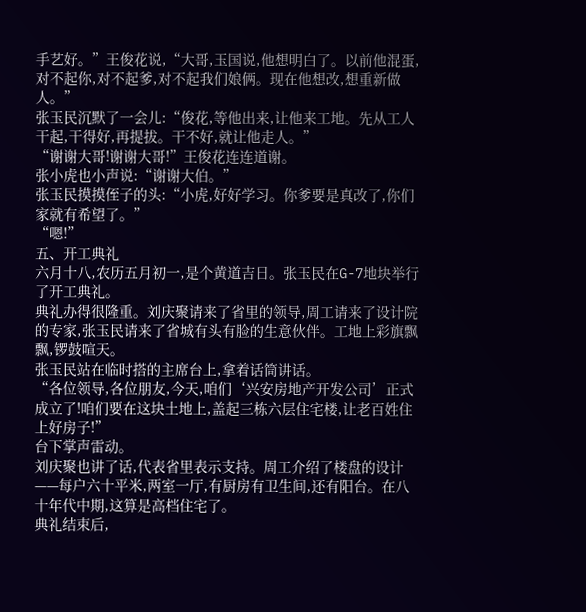手艺好。”王俊花说,“大哥,玉国说,他想明白了。以前他混蛋,对不起你,对不起爹,对不起我们娘俩。现在他想改,想重新做人。”
张玉民沉默了一会儿:“俊花,等他出来,让他来工地。先从工人干起,干得好,再提拔。干不好,就让他走人。”
“谢谢大哥!谢谢大哥!”王俊花连连道谢。
张小虎也小声说:“谢谢大伯。”
张玉民摸摸侄子的头:“小虎,好好学习。你爹要是真改了,你们家就有希望了。”
“嗯!”
五、开工典礼
六月十八,农历五月初一,是个黄道吉日。张玉民在G-7地块举行了开工典礼。
典礼办得很隆重。刘庆聚请来了省里的领导,周工请来了设计院的专家,张玉民请来了省城有头有脸的生意伙伴。工地上彩旗飘飘,锣鼓喧天。
张玉民站在临时搭的主席台上,拿着话筒讲话。
“各位领导,各位朋友,今天,咱们‘兴安房地产开发公司’正式成立了!咱们要在这块土地上,盖起三栋六层住宅楼,让老百姓住上好房子!”
台下掌声雷动。
刘庆聚也讲了话,代表省里表示支持。周工介绍了楼盘的设计——每户六十平米,两室一厅,有厨房有卫生间,还有阳台。在八十年代中期,这算是高档住宅了。
典礼结束后,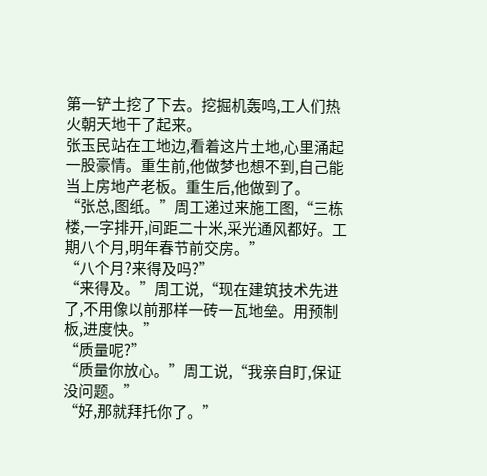第一铲土挖了下去。挖掘机轰鸣,工人们热火朝天地干了起来。
张玉民站在工地边,看着这片土地,心里涌起一股豪情。重生前,他做梦也想不到,自己能当上房地产老板。重生后,他做到了。
“张总,图纸。”周工递过来施工图,“三栋楼,一字排开,间距二十米,采光通风都好。工期八个月,明年春节前交房。”
“八个月?来得及吗?”
“来得及。”周工说,“现在建筑技术先进了,不用像以前那样一砖一瓦地垒。用预制板,进度快。”
“质量呢?”
“质量你放心。”周工说,“我亲自盯,保证没问题。”
“好,那就拜托你了。”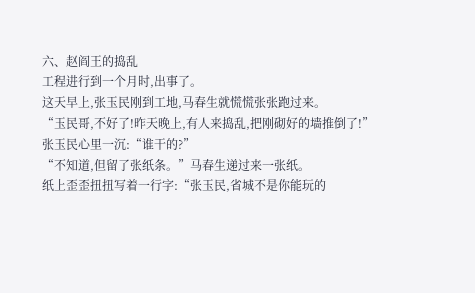六、赵阎王的捣乱
工程进行到一个月时,出事了。
这天早上,张玉民刚到工地,马春生就慌慌张张跑过来。
“玉民哥,不好了!昨天晚上,有人来捣乱,把刚砌好的墙推倒了!”
张玉民心里一沉:“谁干的?”
“不知道,但留了张纸条。”马春生递过来一张纸。
纸上歪歪扭扭写着一行字:“张玉民,省城不是你能玩的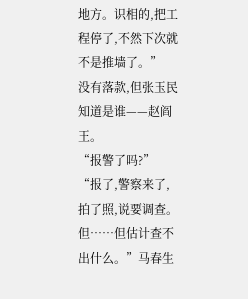地方。识相的,把工程停了,不然下次就不是推墙了。”
没有落款,但张玉民知道是谁——赵阎王。
“报警了吗?”
“报了,警察来了,拍了照,说要调查。但……但估计查不出什么。”马春生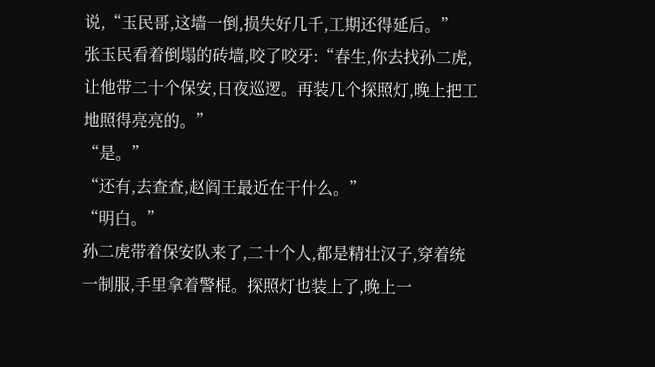说,“玉民哥,这墙一倒,损失好几千,工期还得延后。”
张玉民看着倒塌的砖墙,咬了咬牙:“春生,你去找孙二虎,让他带二十个保安,日夜巡逻。再装几个探照灯,晚上把工地照得亮亮的。”
“是。”
“还有,去查查,赵阎王最近在干什么。”
“明白。”
孙二虎带着保安队来了,二十个人,都是精壮汉子,穿着统一制服,手里拿着警棍。探照灯也装上了,晚上一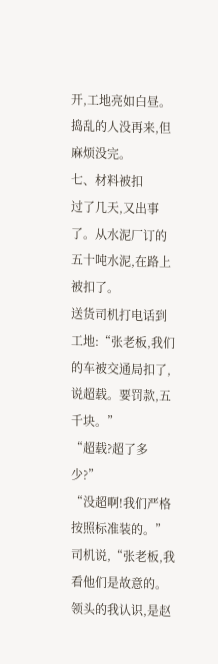开,工地亮如白昼。
捣乱的人没再来,但麻烦没完。
七、材料被扣
过了几天,又出事了。从水泥厂订的五十吨水泥,在路上被扣了。
送货司机打电话到工地:“张老板,我们的车被交通局扣了,说超载。要罚款,五千块。”
“超载?超了多少?”
“没超啊!我们严格按照标准装的。”司机说,“张老板,我看他们是故意的。领头的我认识,是赵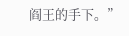阎王的手下。”